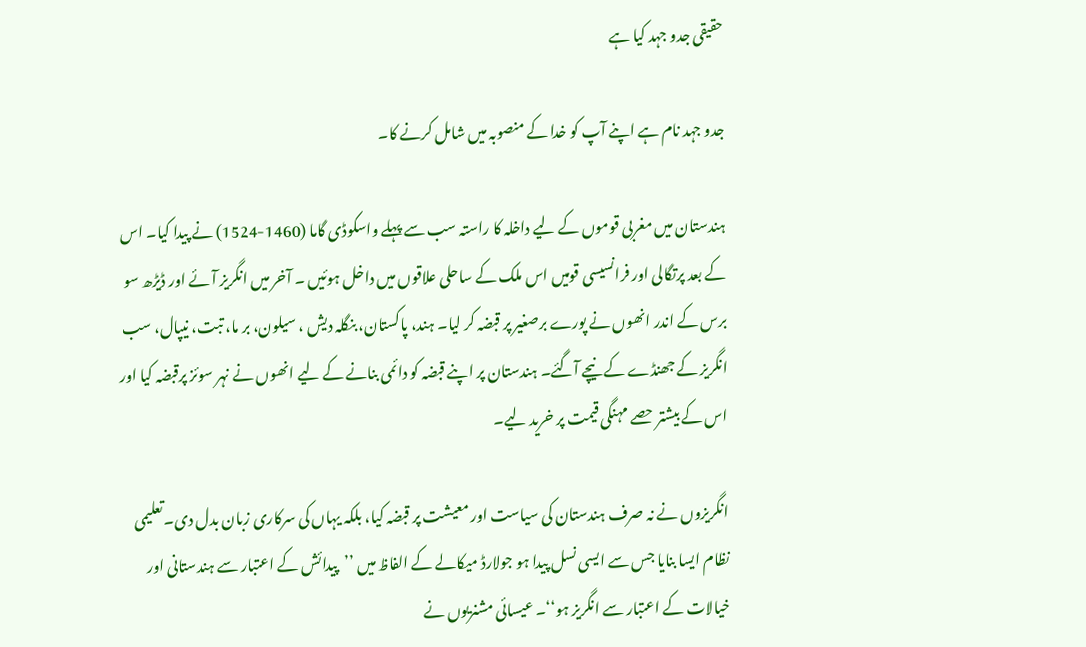حقیقی جدو جہد کیا ہے

جدو جہد نام ہے اپنے آپ کو خدا کے منصوبہ میں شامل کرنے کا۔

ہندستان میں مغربی قوموں کے لیے داخلہ کا راستہ سب سے پہلے واسکوڈی گاما (1460-1524) نے پیدا کیا۔ اس کے بعد پرتگالی اور فرانسیسی قومیں اس ملک کے ساحلی علاقوں میں داخل ہوئیں ۔ آخر میں انگریز آئے اور ڈیڑھ سو برس کے اندر انھوں نے پورے برصغیر پر قبضہ کر لیا۔ ہند، پاکستان، بنگلہ دیش ، سیلون، بر ما، تبت، نیپال، سب انگریز کے جھنڈے کے نیچے آگئے۔ ہندستان پر اپنے قبضہ کو دائمی بنانے کے لیے انھوں نے نہر سوئز پرقبضہ کیا اور اس کے بیشتر حصے مہنگی قیمت پر خرید لیے۔

انگریزوں نے نہ صرف ہندستان کی سیاست اور معیشت پر قبضہ کیا، بلکہ یہاں کی سرکاری زبان بدل دی۔تعلیمی نظام ایسا بنایا جس سے ایسی نسل پیدا ہو جولارڈ میکالے کے الفاظ میں ’’پیدائش کے اعتبار سے ہندستانی اور خیالات کے اعتبار سے انگریز ہو‘‘۔ عیسائی مشنریوں نے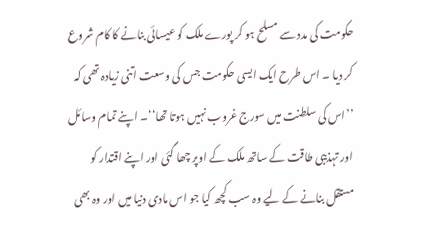حکومت کی مدد سے مسلح ہو کر پورے ملک کو عیسائی بنانے کا کام شروع کر دیا ۔ اس طرح ایک ایسی حکومت جس کی وسعت اتنی زیادہ تھی کہ ’’اس کی سلطنت میں سورج غروب نہیں ہوتا تھا‘‘۔ اپنے تمام وسائل اور تہذیبی طاقت کے ساتھ ملک کے اوپر چھا گئی اور اپنے اقتدار کو مستقل بنانے کے لیے وہ سب کچھ کیا جو اس مادی دنیا میں اور وہ بھی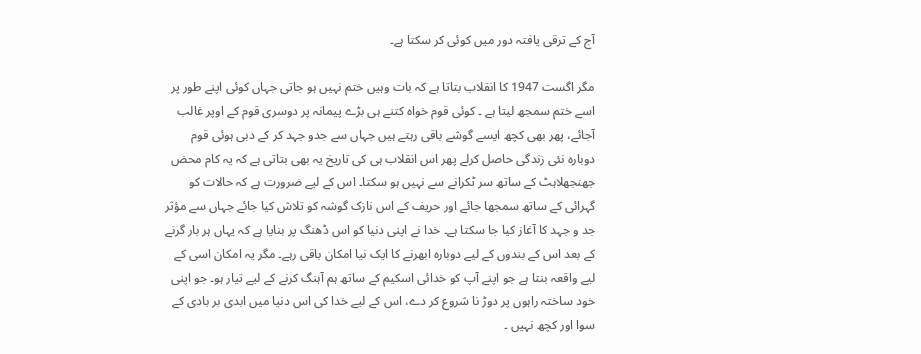آج کے ترقی یافتہ دور میں کوئی کر سکتا ہے۔

مگر اگست 1947 کا انقلاب بتاتا ہے کہ بات وہیں ختم نہیں ہو جاتی جہاں کوئی اپنے طور پر اسے ختم سمجھ لیتا ہے ۔ کوئی قوم خواہ کتنے ہی بڑے پیمانہ پر دوسری قوم کے اوپر غالب آجائے، پھر بھی کچھ ایسے گوشے باقی رہتے ہیں جہاں سے جدو جہد کر کے دبی ہوئی قوم دوبارہ نئی زندگی حاصل کرلے پھر اس انقلاب ہی کی تاریخ یہ بھی بتاتی ہے کہ یہ کام محض جھنجھلاہٹ کے ساتھ سر ٹکرانے سے نہیں ہو سکتا۔ اس کے لیے ضرورت ہے کہ حالات کو گہرائی کے ساتھ سمجھا جائے اور حریف کے اس نازک گوشہ کو تلاش کیا جائے جہاں سے مؤثر جد و جہد کا آغاز کیا جا سکتا ہے۔ خدا نے اپنی دنیا کو اس ڈھنگ پر بنایا ہے کہ یہاں ہر بار گرنے کے بعد اس کے بندوں کے لیے دوبارہ ابھرنے کا ایک نیا امکان باقی رہے۔ مگر یہ امکان اسی کے لیے واقعہ بنتا ہے جو اپنے آپ کو خدائی اسکیم کے ساتھ ہم آہنگ کرنے کے لیے تیار ہو۔ جو اپنی خود ساختہ راہوں پر دوڑ نا شروع کر دے، اس کے لیے خدا کی اس دنیا میں ابدی بر بادی کے سوا اور کچھ نہیں ۔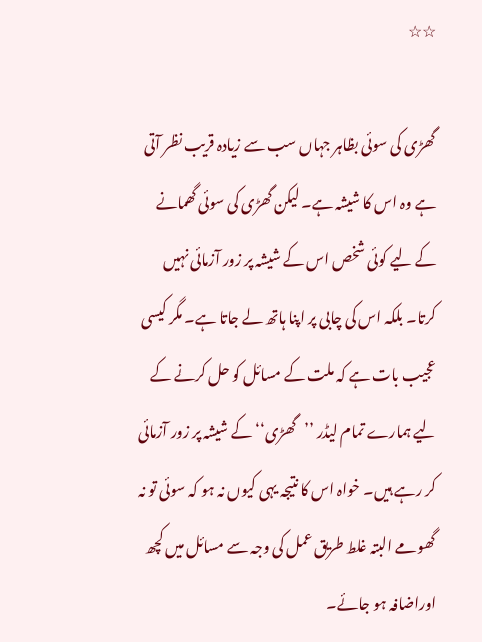☆☆

گھڑی کی سوئی بظاہر جہاں سب سے زیادہ قریب نظر آتی ہے وہ اس کا شیشہ ہے۔ لیکن گھڑی کی سوئی گھمانے کے لیے کوئی شخص اس کے شیشہ پر زور آزمائی نہیں کرتا۔ بلکہ اس کی چابی پر اپنا ہاتھ لے جاتا ہے۔ مگر کیسی عجیب بات ہے کہ ملت کے مسائل کو حل کرنے کے لیے ہمارے تمام لیڈر ’’گھڑی‘‘ کے شیشہ پر زور آزمائی کر رہے ہیں۔ خواہ اس کا نتیجہ یہی کیوں نہ ہو کہ سوئی تو نہ گھومے البتہ غلط طریق عمل کی وجہ سے مسائل میں کچھ اوراضافہ ہو جائے۔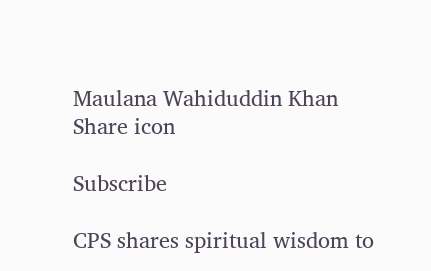Maulana Wahiduddin Khan
Share icon

Subscribe

CPS shares spiritual wisdom to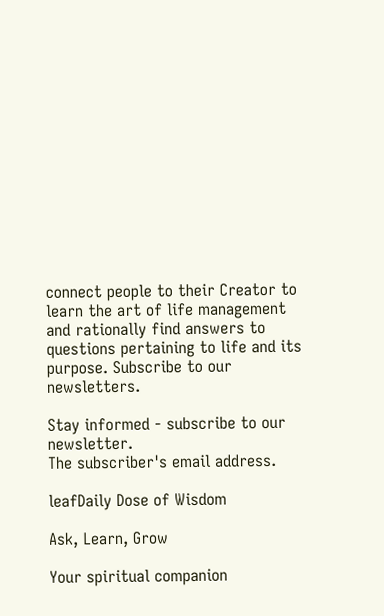connect people to their Creator to learn the art of life management and rationally find answers to questions pertaining to life and its purpose. Subscribe to our newsletters.

Stay informed - subscribe to our newsletter.
The subscriber's email address.

leafDaily Dose of Wisdom

Ask, Learn, Grow

Your spiritual companion